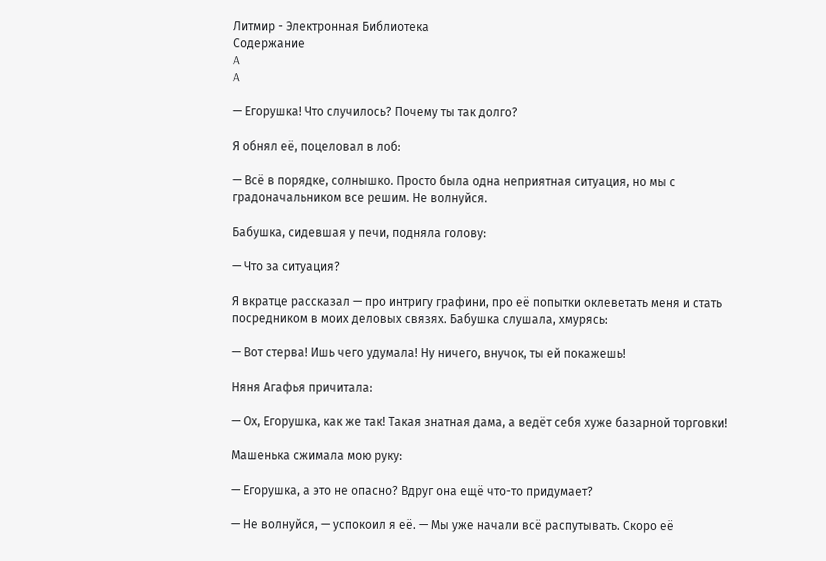Литмир - Электронная Библиотека
Содержание
A
A

— Егорушка! Что случилось? Почему ты так долго?

Я обнял её, поцеловал в лоб:

— Всё в порядке, солнышко. Просто была одна неприятная ситуация, но мы с градоначальником все решим. Не волнуйся.

Бабушка, сидевшая у печи, подняла голову:

— Что за ситуация?

Я вкратце рассказал — про интригу графини, про её попытки оклеветать меня и стать посредником в моих деловых связях. Бабушка слушала, хмурясь:

— Вот стерва! Ишь чего удумала! Ну ничего, внучок, ты ей покажешь!

Няня Агафья причитала:

— Ох, Егорушка, как же так! Такая знатная дама, а ведёт себя хуже базарной торговки!

Машенька сжимала мою руку:

— Егорушка, а это не опасно? Вдруг она ещё что-то придумает?

— Не волнуйся, — успокоил я её. — Мы уже начали всё распутывать. Скоро её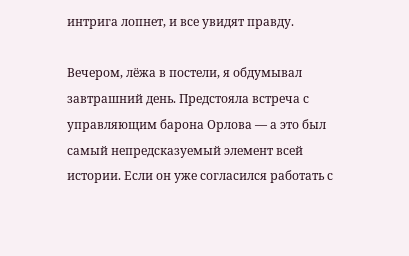интрига лопнет, и все увидят правду.

Вечером, лёжа в постели, я обдумывал завтрашний день. Предстояла встреча с управляющим барона Орлова — а это был самый непредсказуемый элемент всей истории. Если он уже согласился работать с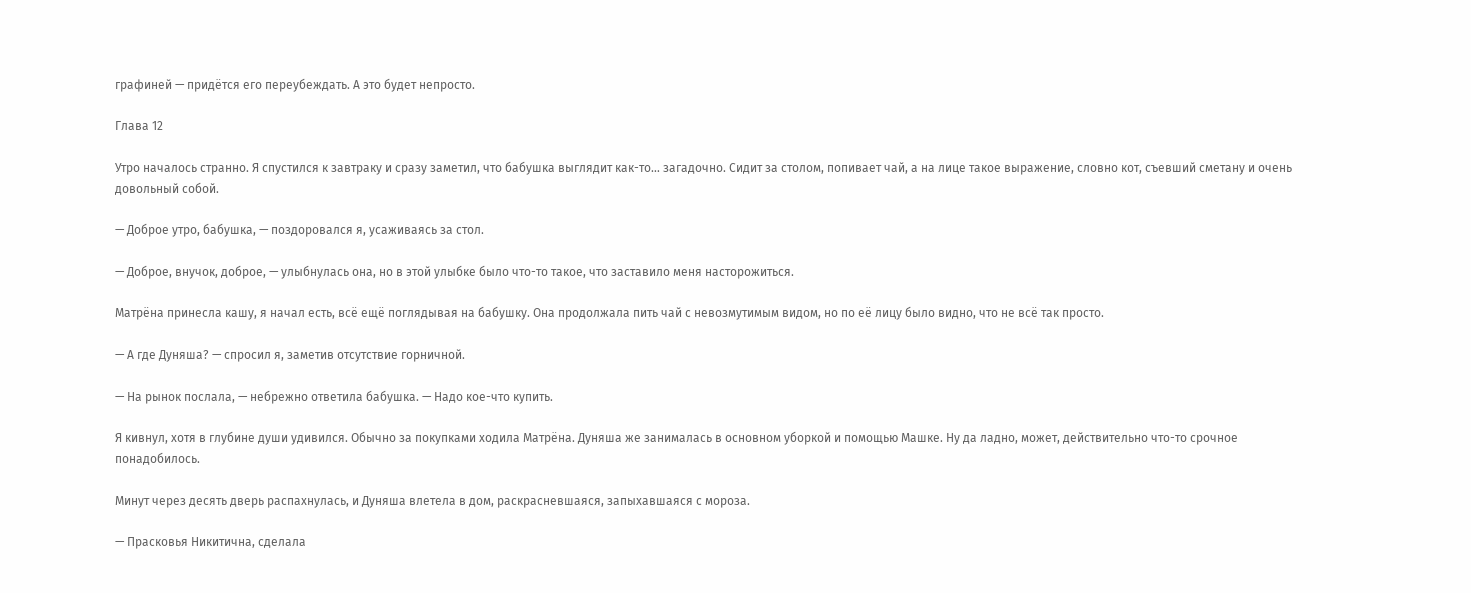графиней — придётся его переубеждать. А это будет непросто.

Глава 12

Утро началось странно. Я спустился к завтраку и сразу заметил, что бабушка выглядит как-то… загадочно. Сидит за столом, попивает чай, а на лице такое выражение, словно кот, съевший сметану и очень довольный собой.

— Доброе утро, бабушка, — поздоровался я, усаживаясь за стол.

— Доброе, внучок, доброе, — улыбнулась она, но в этой улыбке было что-то такое, что заставило меня насторожиться.

Матрёна принесла кашу, я начал есть, всё ещё поглядывая на бабушку. Она продолжала пить чай с невозмутимым видом, но по её лицу было видно, что не всё так просто.

— А где Дуняша? — спросил я, заметив отсутствие горничной.

— На рынок послала, — небрежно ответила бабушка. — Надо кое-что купить.

Я кивнул, хотя в глубине души удивился. Обычно за покупками ходила Матрёна. Дуняша же занималась в основном уборкой и помощью Машке. Ну да ладно, может, действительно что-то срочное понадобилось.

Минут через десять дверь распахнулась, и Дуняша влетела в дом, раскрасневшаяся, запыхавшаяся с мороза.

— Прасковья Никитична, сделала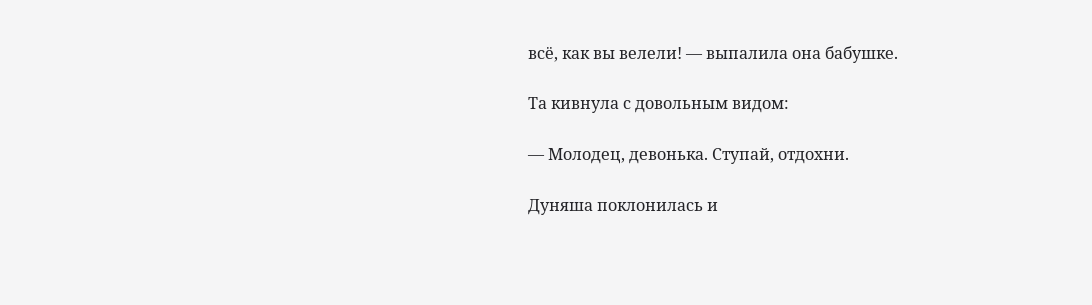всё, как вы велели! — выпалила она бабушке.

Та кивнула с довольным видом:

— Молодец, девонька. Ступай, отдохни.

Дуняша поклонилась и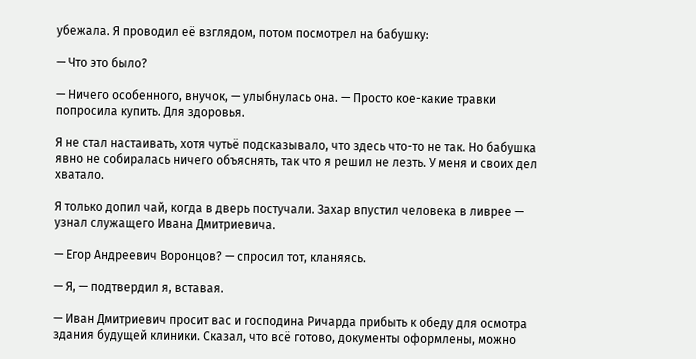убежала. Я проводил её взглядом, потом посмотрел на бабушку:

— Что это было?

— Ничего особенного, внучок, — улыбнулась она. — Просто кое-какие травки попросила купить. Для здоровья.

Я не стал настаивать, хотя чутьё подсказывало, что здесь что-то не так. Но бабушка явно не собиралась ничего объяснять, так что я решил не лезть. У меня и своих дел хватало.

Я только допил чай, когда в дверь постучали. Захар впустил человека в ливрее — узнал служащего Ивана Дмитриевича.

— Егор Андреевич Воронцов? — спросил тот, кланяясь.

— Я, — подтвердил я, вставая.

— Иван Дмитриевич просит вас и господина Ричарда прибыть к обеду для осмотра здания будущей клиники. Сказал, что всё готово, документы оформлены, можно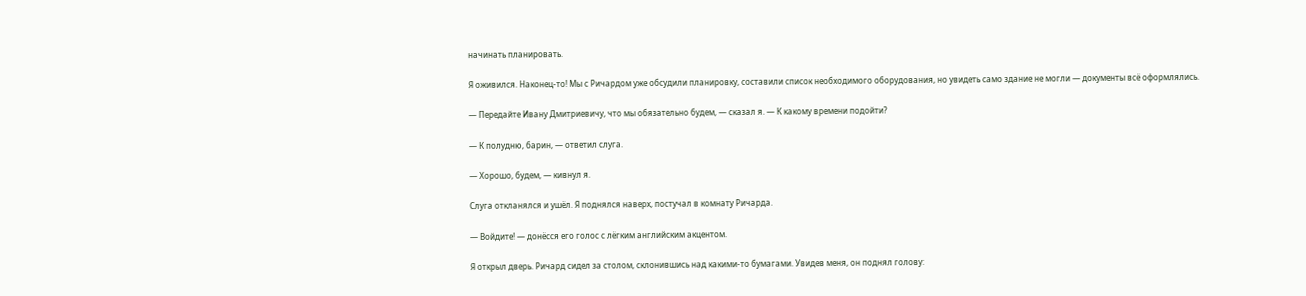начинать планировать.

Я оживился. Наконец-то! Мы с Ричардом уже обсудили планировку, составили список необходимого оборудования, но увидеть само здание не могли — документы всё оформлялись.

— Передайте Ивану Дмитриевичу, что мы обязательно будем, — сказал я. — К какому времени подойти?

— К полудню, барин, — ответил слуга.

— Хорошо, будем, — кивнул я.

Слуга откланялся и ушёл. Я поднялся наверх, постучал в комнату Ричарда.

— Войдите! — донёсся его голос с лёгким английским акцентом.

Я открыл дверь. Ричард сидел за столом, склонившись над какими-то бумагами. Увидев меня, он поднял голову: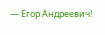— Егор Андреевич!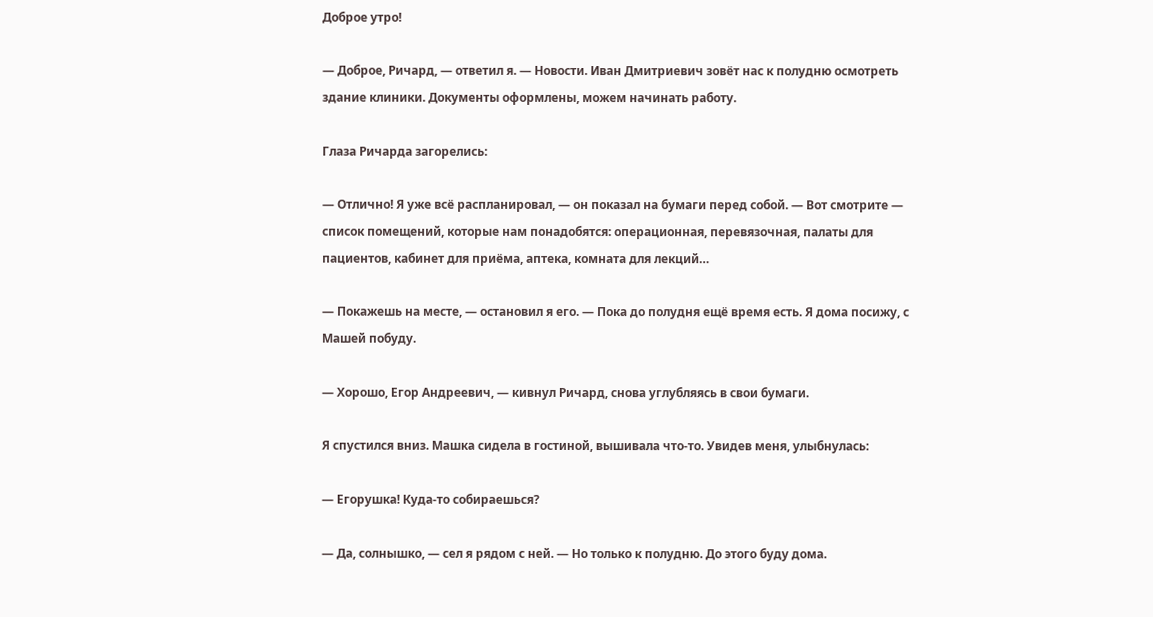Доброе утро!

— Доброе, Ричард, — ответил я. — Новости. Иван Дмитриевич зовёт нас к полудню осмотреть здание клиники. Документы оформлены, можем начинать работу.

Глаза Ричарда загорелись:

— Отлично! Я уже всё распланировал, — он показал на бумаги перед собой. — Вот смотрите — список помещений, которые нам понадобятся: операционная, перевязочная, палаты для пациентов, кабинет для приёма, аптека, комната для лекций…

— Покажешь на месте, — остановил я его. — Пока до полудня ещё время есть. Я дома посижу, с Машей побуду.

— Хорошо, Егор Андреевич, — кивнул Ричард, снова углубляясь в свои бумаги.

Я спустился вниз. Машка сидела в гостиной, вышивала что-то. Увидев меня, улыбнулась:

— Егорушка! Куда-то собираешься?

— Да, солнышко, — сел я рядом с ней. — Но только к полудню. До этого буду дома.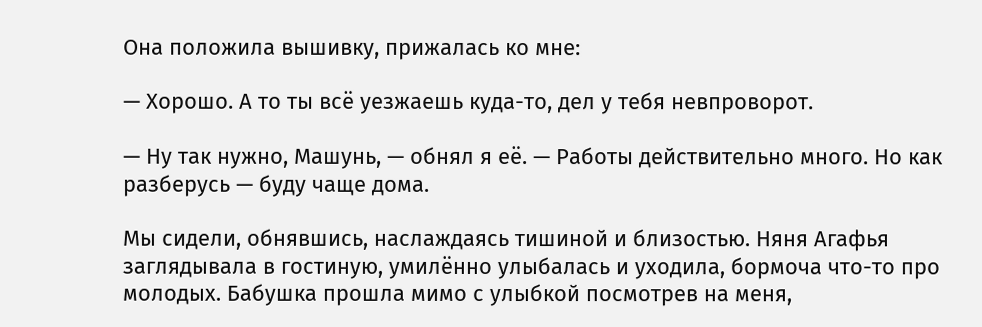Она положила вышивку, прижалась ко мне:

— Хорошо. А то ты всё уезжаешь куда-то, дел у тебя невпроворот.

— Ну так нужно, Машунь, — обнял я её. — Работы действительно много. Но как разберусь — буду чаще дома.

Мы сидели, обнявшись, наслаждаясь тишиной и близостью. Няня Агафья заглядывала в гостиную, умилённо улыбалась и уходила, бормоча что-то про молодых. Бабушка прошла мимо с улыбкой посмотрев на меня,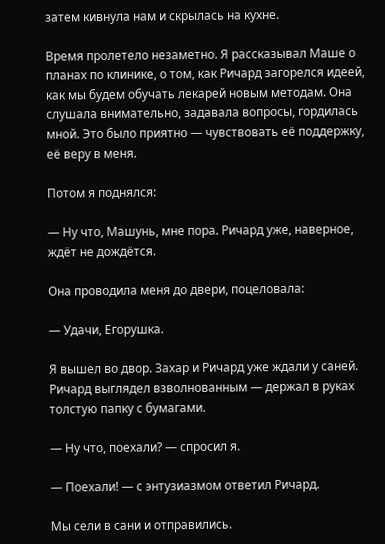затем кивнула нам и скрылась на кухне.

Время пролетело незаметно. Я рассказывал Маше о планах по клинике, о том, как Ричард загорелся идеей, как мы будем обучать лекарей новым методам. Она слушала внимательно, задавала вопросы, гордилась мной. Это было приятно — чувствовать её поддержку, её веру в меня.

Потом я поднялся:

— Ну что, Машунь, мне пора. Ричард уже, наверное, ждёт не дождётся.

Она проводила меня до двери, поцеловала:

— Удачи, Егорушка.

Я вышел во двор. Захар и Ричард уже ждали у саней. Ричард выглядел взволнованным — держал в руках толстую папку с бумагами.

— Ну что, поехали? — спросил я.

— Поехали! — с энтузиазмом ответил Ричард.

Мы сели в сани и отправились.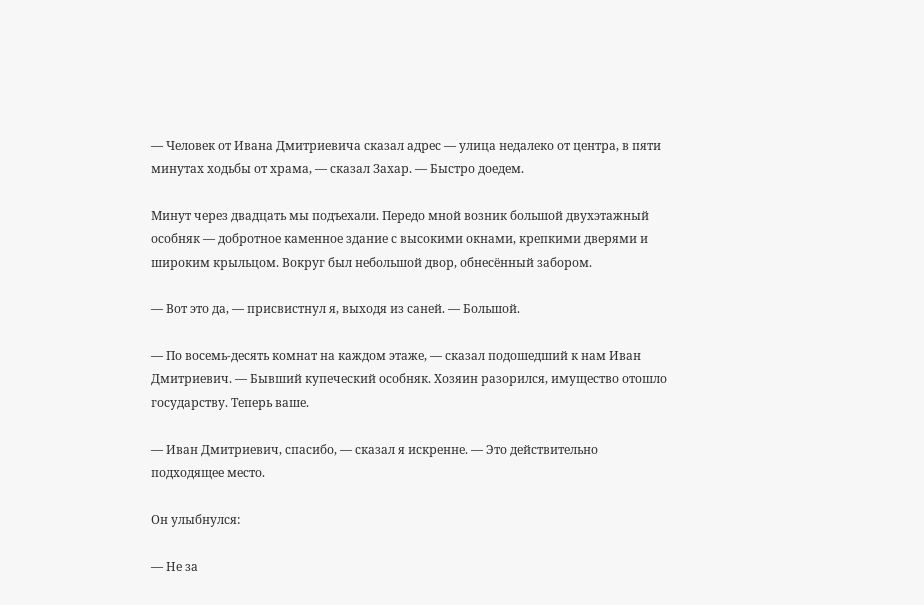— Человек от Ивана Дмитриевича сказал адрес — улица недалеко от центра, в пяти минутах ходьбы от храма, — сказал Захар. — Быстро доедем.

Минут через двадцать мы подъехали. Передо мной возник большой двухэтажный особняк — добротное каменное здание с высокими окнами, крепкими дверями и широким крыльцом. Вокруг был небольшой двор, обнесённый забором.

— Вот это да, — присвистнул я, выходя из саней. — Большой.

— По восемь-десять комнат на каждом этаже, — сказал подошедший к нам Иван Дмитриевич. — Бывший купеческий особняк. Хозяин разорился, имущество отошло государству. Теперь ваше.

— Иван Дмитриевич, спасибо, — сказал я искренне. — Это действительно подходящее место.

Он улыбнулся:

— Не за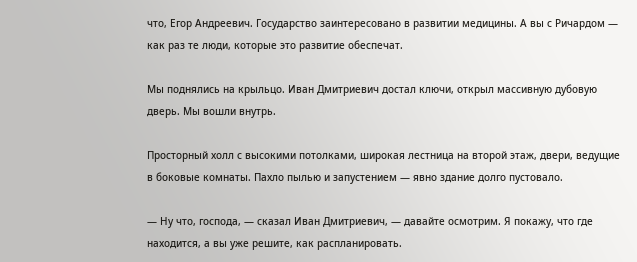что, Егор Андреевич. Государство заинтересовано в развитии медицины. А вы с Ричардом — как раз те люди, которые это развитие обеспечат.

Мы поднялись на крыльцо. Иван Дмитриевич достал ключи, открыл массивную дубовую дверь. Мы вошли внутрь.

Просторный холл с высокими потолками, широкая лестница на второй этаж, двери, ведущие в боковые комнаты. Пахло пылью и запустением — явно здание долго пустовало.

— Ну что, господа, — сказал Иван Дмитриевич, — давайте осмотрим. Я покажу, что где находится, а вы уже решите, как распланировать.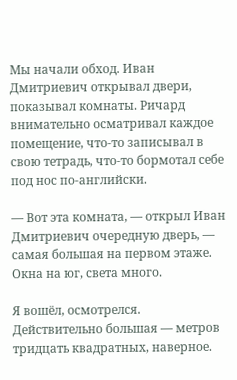Мы начали обход. Иван Дмитриевич открывал двери, показывал комнаты. Ричард внимательно осматривал каждое помещение, что-то записывал в свою тетрадь, что-то бормотал себе под нос по-английски.

— Вот эта комната, — открыл Иван Дмитриевич очередную дверь, — самая большая на первом этаже. Окна на юг, света много.

Я вошёл, осмотрелся. Действительно большая — метров тридцать квадратных, наверное.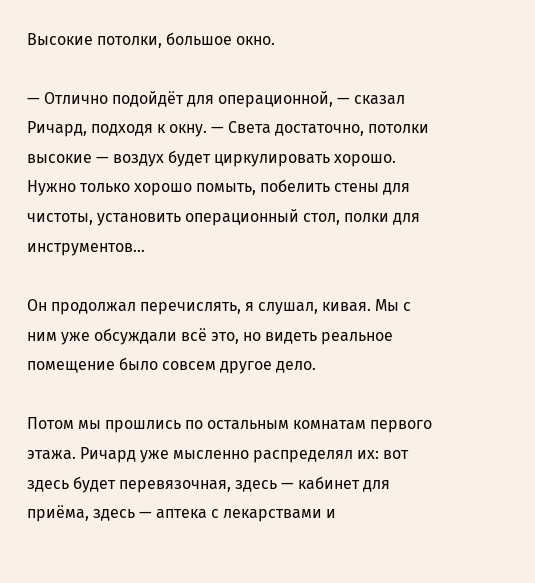Высокие потолки, большое окно.

— Отлично подойдёт для операционной, — сказал Ричард, подходя к окну. — Света достаточно, потолки высокие — воздух будет циркулировать хорошо. Нужно только хорошо помыть, побелить стены для чистоты, установить операционный стол, полки для инструментов…

Он продолжал перечислять, я слушал, кивая. Мы с ним уже обсуждали всё это, но видеть реальное помещение было совсем другое дело.

Потом мы прошлись по остальным комнатам первого этажа. Ричард уже мысленно распределял их: вот здесь будет перевязочная, здесь — кабинет для приёма, здесь — аптека с лекарствами и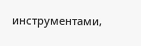инструментами,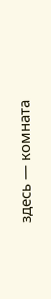здесь — комната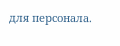для персонала.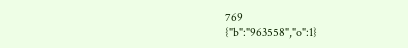769
{"b":"963558","o":1}